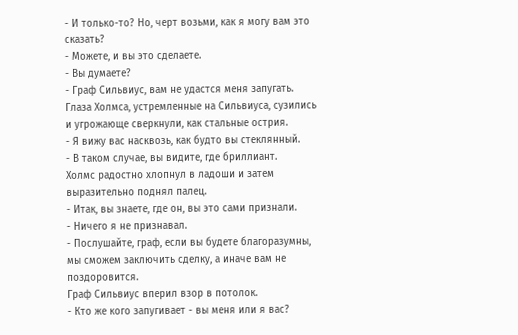- И только-то? Но, черт возьми, как я могу вам это сказать?
- Можете, и вы это сделаете.
- Вы думаете?
- Граф Сильвиус, вам не удастся меня запугать.
Глаза Холмса, устремленные на Сильвиуса, сузились и угрожающе сверкнули, как стальные острия.
- Я вижу вас насквозь, как будто вы стеклянный.
- В таком случае, вы видите, где бриллиант.
Холмс радостно хлопнул в ладоши и затем выразительно поднял палец.
- Итак, вы знаете, где он, вы это сами признали.
- Ничего я не признавал.
- Послушайте, граф, если вы будете благоразумны, мы сможем заключить сделку, а иначе вам не поздоровится.
Граф Сильвиус вперил взор в потолок.
- Кто же кого запугивает - вы меня или я вас?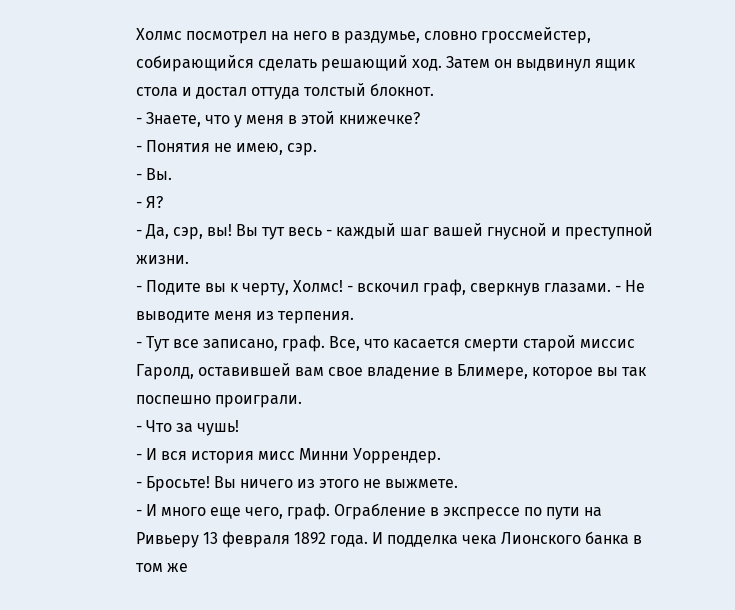Холмс посмотрел на него в раздумье, словно гроссмейстер, собирающийся сделать решающий ход. Затем он выдвинул ящик стола и достал оттуда толстый блокнот.
- Знаете, что у меня в этой книжечке?
- Понятия не имею, сэр.
- Вы.
- Я?
- Да, сэр, вы! Вы тут весь - каждый шаг вашей гнусной и преступной жизни.
- Подите вы к черту, Холмс! - вскочил граф, сверкнув глазами. - Не выводите меня из терпения.
- Тут все записано, граф. Все, что касается смерти старой миссис Гаролд, оставившей вам свое владение в Блимере, которое вы так поспешно проиграли.
- Что за чушь!
- И вся история мисс Минни Уоррендер.
- Бросьте! Вы ничего из этого не выжмете.
- И много еще чего, граф. Ограбление в экспрессе по пути на Ривьеру 13 февраля 1892 года. И подделка чека Лионского банка в том же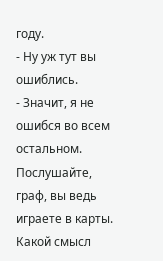году.
- Ну уж тут вы ошиблись.
- Значит, я не ошибся во всем остальном. Послушайте, граф, вы ведь играете в карты. Какой смысл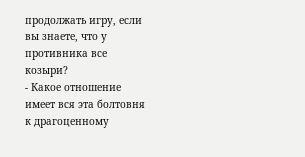продолжать игру, если вы знаете, что у противника все козыри?
- Какое отношение имеет вся эта болтовня к драгоценному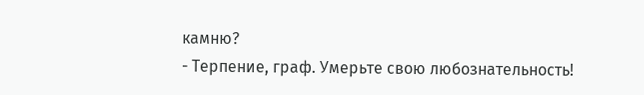камню?
- Терпение, граф. Умерьте свою любознательность!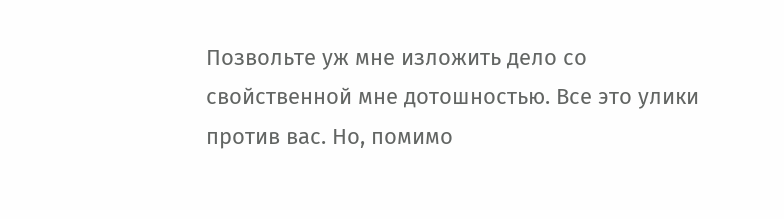Позвольте уж мне изложить дело со свойственной мне дотошностью. Все это улики против вас. Но, помимо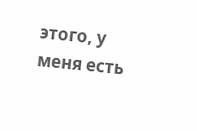этого, у меня есть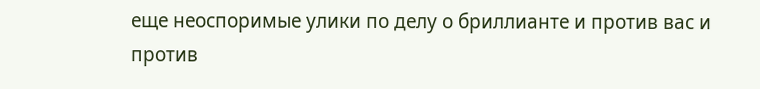еще неоспоримые улики по делу о бриллианте и против вас и против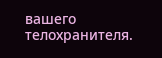вашего телохранителя.